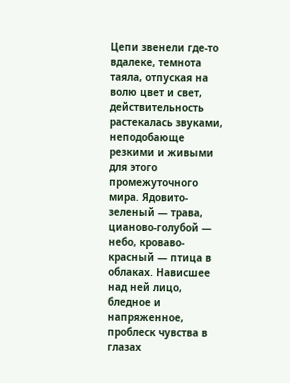Цепи звенели где-то вдалеке, темнота таяла, отпуская на волю цвет и свет, действительность растекалась звуками, неподобающе резкими и живыми для этого промежуточного мира. Ядовито-зеленый — трава, цианово-голубой — небо, кроваво-красный — птица в облаках. Нависшее над ней лицо, бледное и напряженное, проблеск чувства в глазах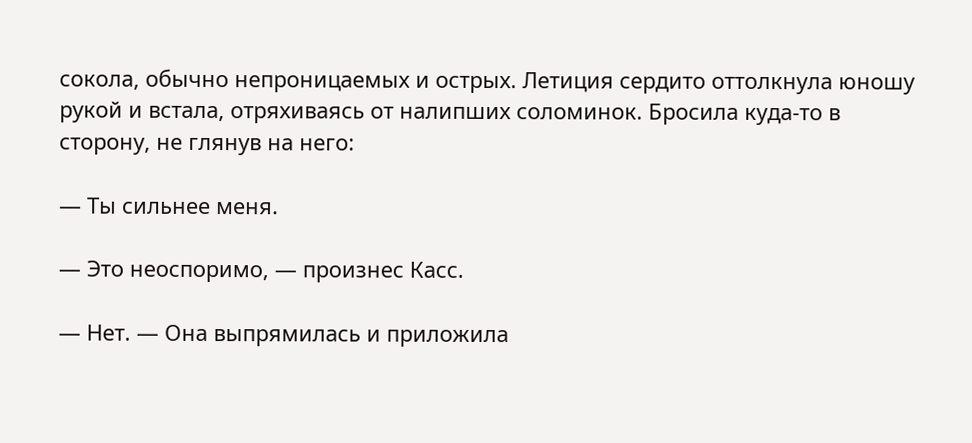сокола, обычно непроницаемых и острых. Летиция сердито оттолкнула юношу рукой и встала, отряхиваясь от налипших соломинок. Бросила куда-то в сторону, не глянув на него:

— Ты сильнее меня.

— Это неоспоримо, — произнес Касс.

— Нет. — Она выпрямилась и приложила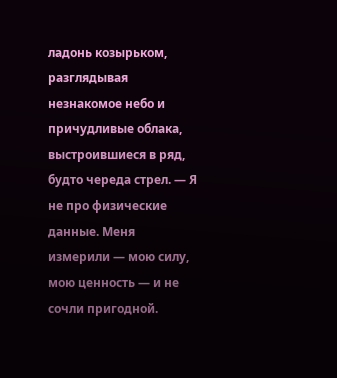ладонь козырьком, разглядывая незнакомое небо и причудливые облака, выстроившиеся в ряд, будто череда стрел. — Я не про физические данные. Меня измерили — мою силу, мою ценность — и не сочли пригодной.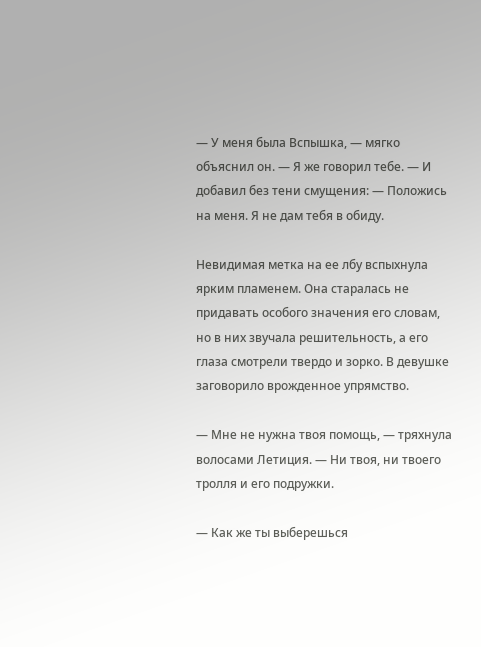— У меня была Вспышка, — мягко объяснил он. — Я же говорил тебе. — И добавил без тени смущения: — Положись на меня. Я не дам тебя в обиду.

Невидимая метка на ее лбу вспыхнула ярким пламенем. Она старалась не придавать особого значения его словам, но в них звучала решительность, а его глаза смотрели твердо и зорко. В девушке заговорило врожденное упрямство.

— Мне не нужна твоя помощь, — тряхнула волосами Летиция. — Ни твоя, ни твоего тролля и его подружки.

— Как же ты выберешься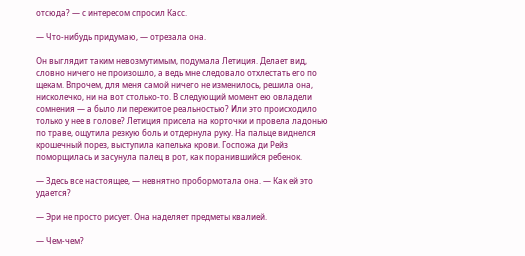отсюда? — с интересом спросил Касс.

— Что-нибудь придумаю, — отрезала она.

Он выглядит таким невозмутимым, подумала Летиция. Делает вид, словно ничего не произошло, а ведь мне следовало отхлестать его по щекам. Впрочем, для меня самой ничего не изменилось, решила она, нисколечко, ни на вот столько-то. В следующий момент ею овладели сомнения — а было ли пережитое реальностью? Или это происходило только у нее в голове? Летиция присела на корточки и провела ладонью по траве, ощутила резкую боль и отдернула руку. На пальце виднелся крошечный порез, выступила капелька крови. Госпожа ди Рейз поморщилась и засунула палец в рот, как поранившийся ребенок.

— Здесь все настоящее, — невнятно пробормотала она. — Как ей это удается?

— Эри не просто рисует. Она наделяет предметы квалией.

— Чем-чем?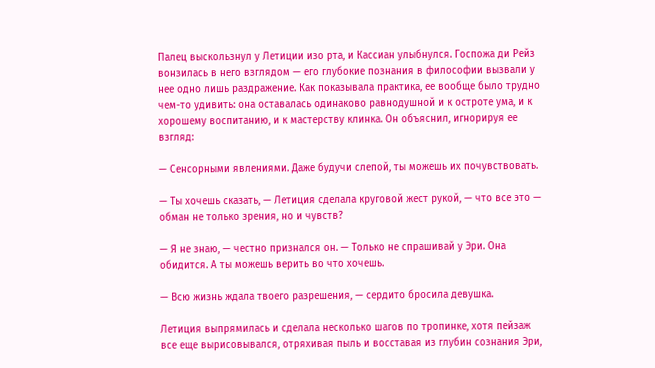Палец выскользнул у Летиции изо рта, и Кассиан улыбнулся. Госпожа ди Рейз вонзилась в него взглядом — его глубокие познания в философии вызвали у нее одно лишь раздражение. Как показывала практика, ее вообще было трудно чем-то удивить: она оставалась одинаково равнодушной и к остроте ума, и к хорошему воспитанию, и к мастерству клинка. Он объяснил, игнорируя ее взгляд:

— Сенсорными явлениями. Даже будучи слепой, ты можешь их почувствовать.

— Ты хочешь сказать, — Летиция сделала круговой жест рукой, — что все это — обман не только зрения, но и чувств?

— Я не знаю, — честно признался он. — Только не спрашивай у Эри. Она обидится. А ты можешь верить во что хочешь.

— Всю жизнь ждала твоего разрешения, — сердито бросила девушка.

Летиция выпрямилась и сделала несколько шагов по тропинке, хотя пейзаж все еще вырисовывался, отряхивая пыль и восставая из глубин сознания Эри,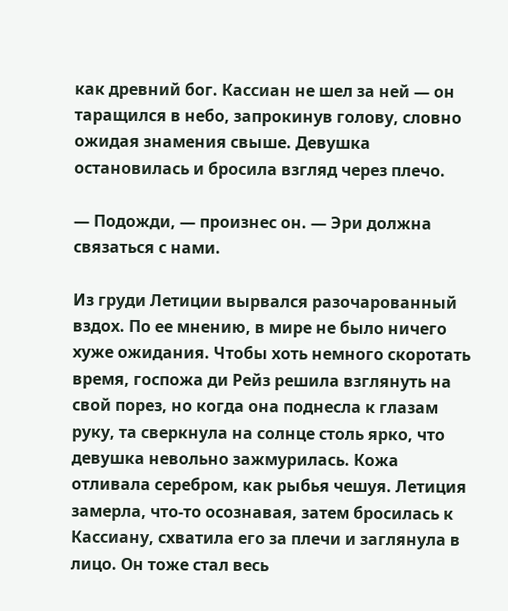как древний бог. Кассиан не шел за ней — он таращился в небо, запрокинув голову, словно ожидая знамения свыше. Девушка остановилась и бросила взгляд через плечо.

— Подожди, — произнес он. — Эри должна связаться с нами.

Из груди Летиции вырвался разочарованный вздох. По ее мнению, в мире не было ничего хуже ожидания. Чтобы хоть немного скоротать время, госпожа ди Рейз решила взглянуть на свой порез, но когда она поднесла к глазам руку, та сверкнула на солнце столь ярко, что девушка невольно зажмурилась. Кожа отливала серебром, как рыбья чешуя. Летиция замерла, что-то осознавая, затем бросилась к Кассиану, схватила его за плечи и заглянула в лицо. Он тоже стал весь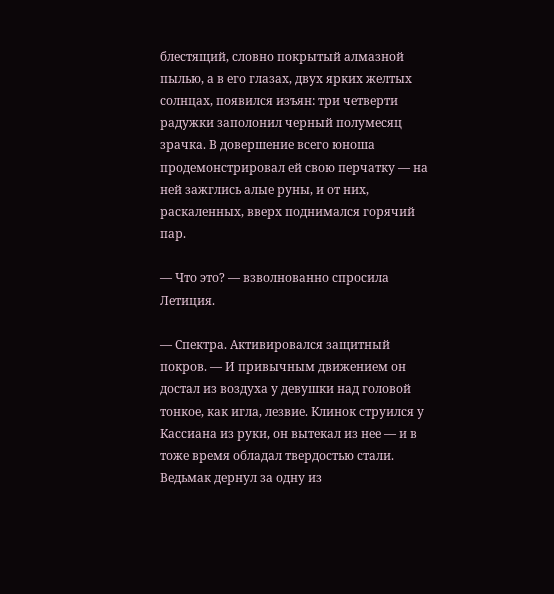блестящий, словно покрытый алмазной пылью, а в его глазах, двух ярких желтых солнцах, появился изъян: три четверти радужки заполонил черный полумесяц зрачка. В довершение всего юноша продемонстрировал ей свою перчатку — на ней зажглись алые руны, и от них, раскаленных, вверх поднимался горячий пар.

— Что это? — взволнованно спросила Летиция.

— Спектра. Активировался защитный покров. — И привычным движением он достал из воздуха у девушки над головой тонкое, как игла, лезвие. Клинок струился у Кассиана из руки, он вытекал из нее — и в тоже время обладал твердостью стали. Ведьмак дернул за одну из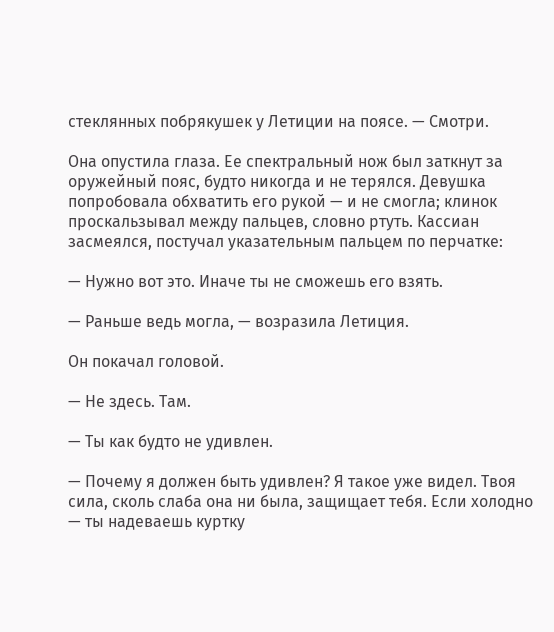стеклянных побрякушек у Летиции на поясе. — Смотри.

Она опустила глаза. Ее спектральный нож был заткнут за оружейный пояс, будто никогда и не терялся. Девушка попробовала обхватить его рукой — и не смогла; клинок проскальзывал между пальцев, словно ртуть. Кассиан засмеялся, постучал указательным пальцем по перчатке:

— Нужно вот это. Иначе ты не сможешь его взять.

— Раньше ведь могла, — возразила Летиция.

Он покачал головой.

— Не здесь. Там.

— Ты как будто не удивлен.

— Почему я должен быть удивлен? Я такое уже видел. Твоя сила, сколь слаба она ни была, защищает тебя. Если холодно — ты надеваешь куртку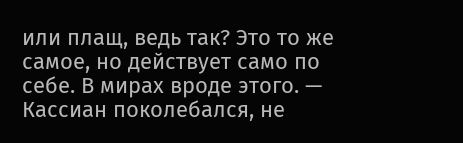или плащ, ведь так? Это то же самое, но действует само по себе. В мирах вроде этого. — Кассиан поколебался, не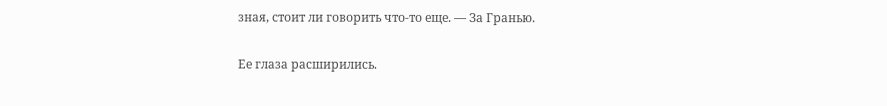зная, стоит ли говорить что-то еще. — За Гранью.

Ее глаза расширились.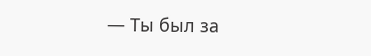— Ты был за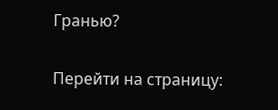Гранью?

Перейти на страницу: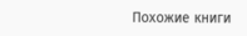Похожие книги